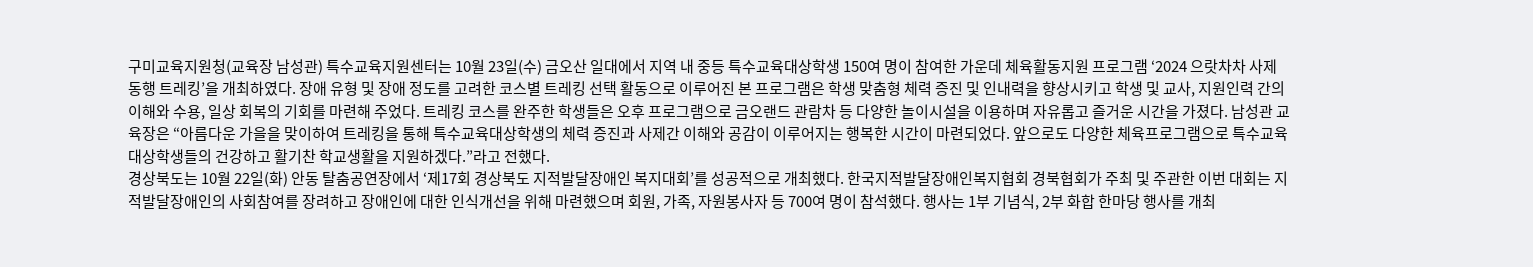구미교육지원청(교육장 남성관) 특수교육지원센터는 10월 23일(수) 금오산 일대에서 지역 내 중등 특수교육대상학생 150여 명이 참여한 가운데 체육활동지원 프로그램 ‘2024 으랏차차 사제동행 트레킹’을 개최하였다. 장애 유형 및 장애 정도를 고려한 코스별 트레킹 선택 활동으로 이루어진 본 프로그램은 학생 맞춤형 체력 증진 및 인내력을 향상시키고 학생 및 교사, 지원인력 간의 이해와 수용, 일상 회복의 기회를 마련해 주었다. 트레킹 코스를 완주한 학생들은 오후 프로그램으로 금오랜드 관람차 등 다양한 놀이시설을 이용하며 자유롭고 즐거운 시간을 가졌다. 남성관 교육장은 “아름다운 가을을 맞이하여 트레킹을 통해 특수교육대상학생의 체력 증진과 사제간 이해와 공감이 이루어지는 행복한 시간이 마련되었다. 앞으로도 다양한 체육프로그램으로 특수교육대상학생들의 건강하고 활기찬 학교생활을 지원하겠다.”라고 전했다.
경상북도는 10월 22일(화) 안동 탈춤공연장에서 ‘제17회 경상북도 지적발달장애인 복지대회’를 성공적으로 개최했다. 한국지적발달장애인복지협회 경북협회가 주최 및 주관한 이번 대회는 지적발달장애인의 사회참여를 장려하고 장애인에 대한 인식개선을 위해 마련했으며 회원, 가족, 자원봉사자 등 700여 명이 참석했다. 행사는 1부 기념식, 2부 화합 한마당 행사를 개최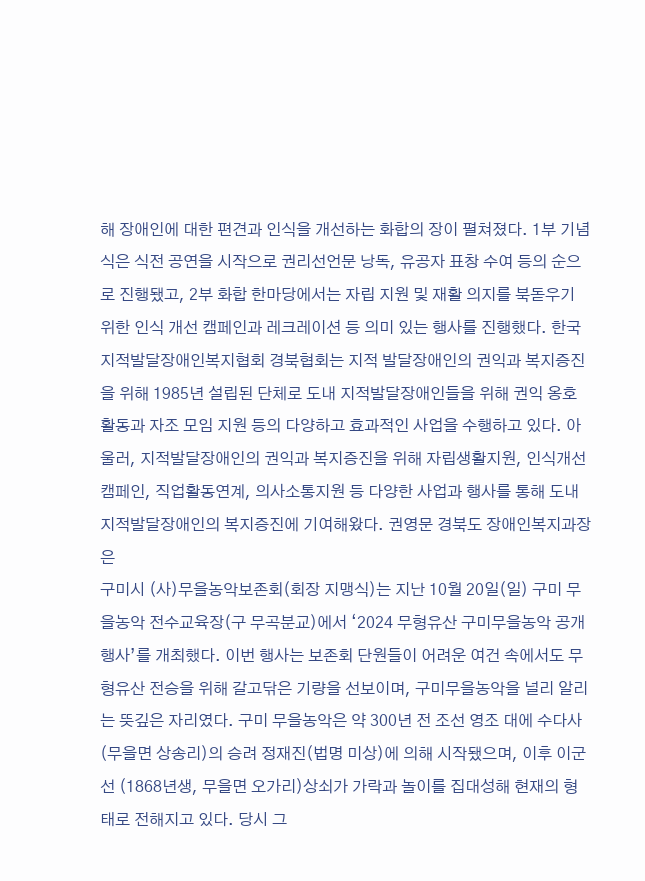해 장애인에 대한 편견과 인식을 개선하는 화합의 장이 펼쳐졌다. 1부 기념식은 식전 공연을 시작으로 권리선언문 낭독, 유공자 표창 수여 등의 순으로 진행됐고, 2부 화합 한마당에서는 자립 지원 및 재활 의지를 북돋우기 위한 인식 개선 캠페인과 레크레이션 등 의미 있는 행사를 진행했다. 한국지적발달장애인복지협회 경북협회는 지적 발달장애인의 권익과 복지증진을 위해 1985년 설립된 단체로 도내 지적발달장애인들을 위해 권익 옹호 활동과 자조 모임 지원 등의 다양하고 효과적인 사업을 수행하고 있다. 아울러, 지적발달장애인의 권익과 복지증진을 위해 자립생활지원, 인식개선 캠페인, 직업활동연계, 의사소통지원 등 다양한 사업과 행사를 통해 도내 지적발달장애인의 복지증진에 기여해왔다. 권영문 경북도 장애인복지과장은
구미시 (사)무을농악보존회(회장 지맹식)는 지난 10월 20일(일) 구미 무을농악 전수교육장(구 무곡분교)에서 ‘2024 무형유산 구미무을농악 공개행사’를 개최했다. 이번 행사는 보존회 단원들이 어려운 여건 속에서도 무형유산 전승을 위해 갈고닦은 기량을 선보이며, 구미무을농악을 널리 알리는 뜻깊은 자리였다. 구미 무을농악은 약 300년 전 조선 영조 대에 수다사(무을면 상송리)의 승려 정재진(법명 미상)에 의해 시작됐으며, 이후 이군선 (1868년생, 무을면 오가리)상쇠가 가락과 놀이를 집대성해 현재의 형태로 전해지고 있다. 당시 그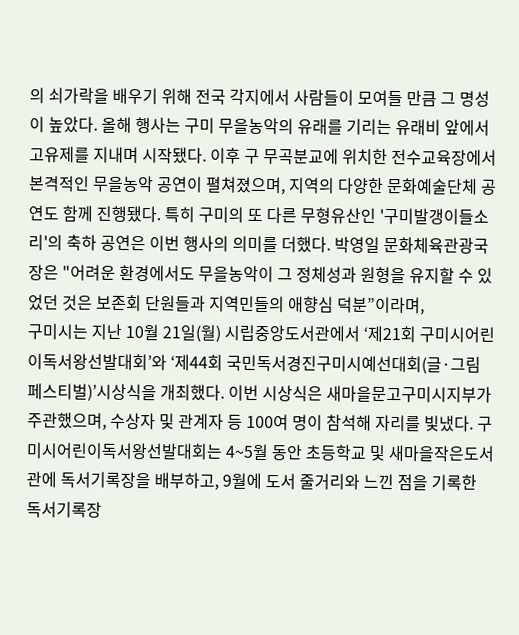의 쇠가락을 배우기 위해 전국 각지에서 사람들이 모여들 만큼 그 명성이 높았다. 올해 행사는 구미 무을농악의 유래를 기리는 유래비 앞에서 고유제를 지내며 시작됐다. 이후 구 무곡분교에 위치한 전수교육장에서 본격적인 무을농악 공연이 펼쳐졌으며, 지역의 다양한 문화예술단체 공연도 함께 진행됐다. 특히 구미의 또 다른 무형유산인 '구미발갱이들소리'의 축하 공연은 이번 행사의 의미를 더했다. 박영일 문화체육관광국장은 "어려운 환경에서도 무을농악이 그 정체성과 원형을 유지할 수 있었던 것은 보존회 단원들과 지역민들의 애향심 덕분”이라며,
구미시는 지난 10월 21일(월) 시립중앙도서관에서 ‘제21회 구미시어린이독서왕선발대회’와 ‘제44회 국민독서경진구미시예선대회(글·그림 페스티벌)’시상식을 개최했다. 이번 시상식은 새마을문고구미시지부가 주관했으며, 수상자 및 관계자 등 100여 명이 참석해 자리를 빛냈다. 구미시어린이독서왕선발대회는 4~5월 동안 초등학교 및 새마을작은도서관에 독서기록장을 배부하고, 9월에 도서 줄거리와 느낀 점을 기록한 독서기록장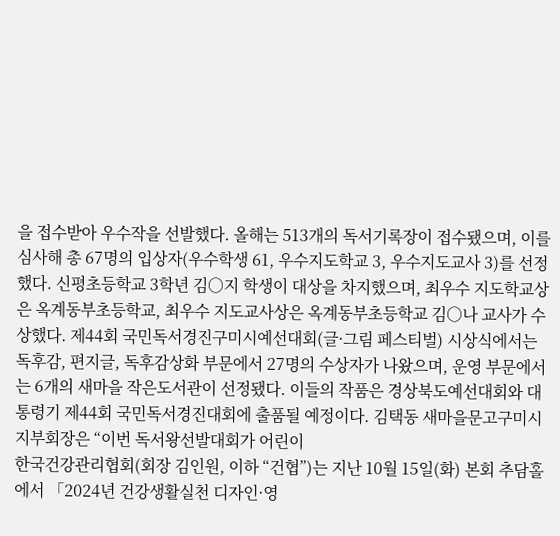을 접수받아 우수작을 선발했다. 올해는 513개의 독서기록장이 접수됐으며, 이를 심사해 총 67명의 입상자(우수학생 61, 우수지도학교 3, 우수지도교사 3)를 선정했다. 신평초등학교 3학년 김○지 학생이 대상을 차지했으며, 최우수 지도학교상은 옥계동부초등학교, 최우수 지도교사상은 옥계동부초등학교 김○나 교사가 수상했다. 제44회 국민독서경진구미시예선대회(글·그림 페스티벌) 시상식에서는 독후감, 편지글, 독후감상화 부문에서 27명의 수상자가 나왔으며, 운영 부문에서는 6개의 새마을 작은도서관이 선정됐다. 이들의 작품은 경상북도예선대회와 대통령기 제44회 국민독서경진대회에 출품될 예정이다. 김택동 새마을문고구미시지부회장은 “이번 독서왕선발대회가 어린이
한국건강관리협회(회장 김인원, 이하 “건협”)는 지난 10월 15일(화) 본회 추담홀에서 「2024년 건강생활실천 디자인·영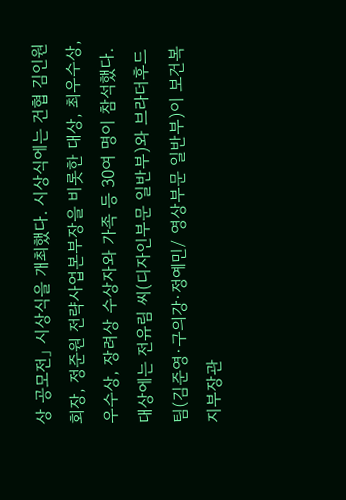상 공모전」 시상식을 개최했다. 시상식에는 건협 김인원 회장, 정준원 전략사업본부장을 비롯한 대상, 최우수상, 우수상, 장려상 수상자와 가족 등 30여 명이 참석했다. 대상에는 전유림 씨(디자인부문 일반부)와 브라더후드 팀(김준영·구의강·정예민/ 영상부문 일반부)이 보건복지부장관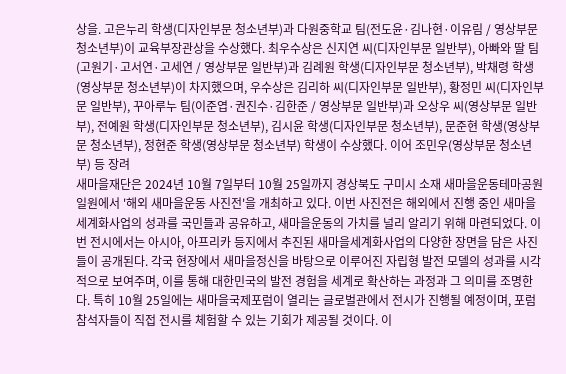상을. 고은누리 학생(디자인부문 청소년부)과 다원중학교 팀(전도윤·김나현·이유림 / 영상부문 청소년부)이 교육부장관상을 수상했다. 최우수상은 신지연 씨(디자인부문 일반부), 아빠와 딸 팀(고원기·고서연·고세연 / 영상부문 일반부)과 김례원 학생(디자인부문 청소년부), 박채령 학생(영상부문 청소년부)이 차지했으며, 우수상은 김리하 씨(디자인부문 일반부), 황정민 씨(디자인부문 일반부), 꾸아루누 팀(이준엽·권진수·김한준 / 영상부문 일반부)과 오상우 씨(영상부문 일반부), 전예원 학생(디자인부문 청소년부), 김시윤 학생(디자인부문 청소년부), 문준현 학생(영상부문 청소년부), 정현준 학생(영상부문 청소년부) 학생이 수상했다. 이어 조민우(영상부문 청소년부) 등 장려
새마을재단은 2024년 10월 7일부터 10월 25일까지 경상북도 구미시 소재 새마을운동테마공원 일원에서 '해외 새마을운동 사진전'을 개최하고 있다. 이번 사진전은 해외에서 진행 중인 새마을세계화사업의 성과를 국민들과 공유하고, 새마을운동의 가치를 널리 알리기 위해 마련되었다. 이번 전시에서는 아시아, 아프리카 등지에서 추진된 새마을세계화사업의 다양한 장면을 담은 사진들이 공개된다. 각국 현장에서 새마을정신을 바탕으로 이루어진 자립형 발전 모델의 성과를 시각적으로 보여주며, 이를 통해 대한민국의 발전 경험을 세계로 확산하는 과정과 그 의미를 조명한다. 특히 10월 25일에는 새마을국제포럼이 열리는 글로벌관에서 전시가 진행될 예정이며, 포럼 참석자들이 직접 전시를 체험할 수 있는 기회가 제공될 것이다. 이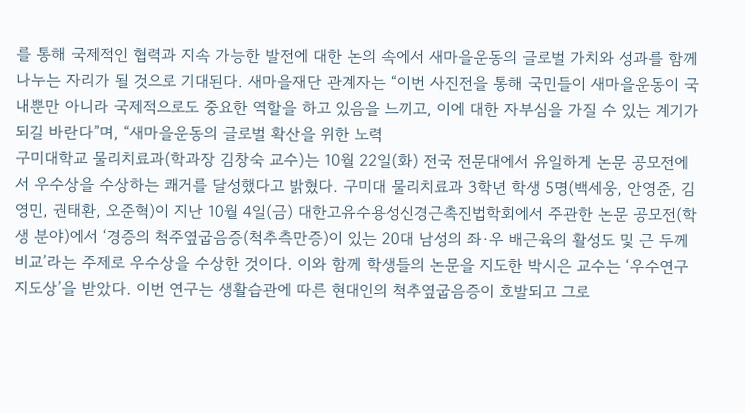를 통해 국제적인 협력과 지속 가능한 발전에 대한 논의 속에서 새마을운동의 글로벌 가치와 성과를 함께 나누는 자리가 될 것으로 기대된다. 새마을재단 관계자는 “이번 사진전을 통해 국민들이 새마을운동이 국내뿐만 아니라 국제적으로도 중요한 역할을 하고 있음을 느끼고, 이에 대한 자부심을 가질 수 있는 계기가 되길 바란다”며, “새마을운동의 글로벌 확산을 위한 노력
구미대학교 물리치료과(학과장 김창숙 교수)는 10월 22일(화) 전국 전문대에서 유일하게 논문 공모전에서 우수상을 수상하는 쾌거를 달성했다고 밝혔다. 구미대 물리치료과 3학년 학생 5명(백세웅, 안영준, 김영민, 권태환, 오준혁)이 지난 10월 4일(금) 대한고유수용성신경근촉진법학회에서 주관한 논문 공모전(학생 분야)에서 ‘경증의 척주옆굽음증(척추측만증)이 있는 20대 남성의 좌·우 배근육의 활성도 및 근 두께 비교’라는 주제로 우수상을 수상한 것이다. 이와 함께 학생들의 논문을 지도한 박시은 교수는 ‘우수연구 지도상’을 받았다. 이번 연구는 생활습관에 따른 현대인의 척추옆굽음증이 호발되고 그로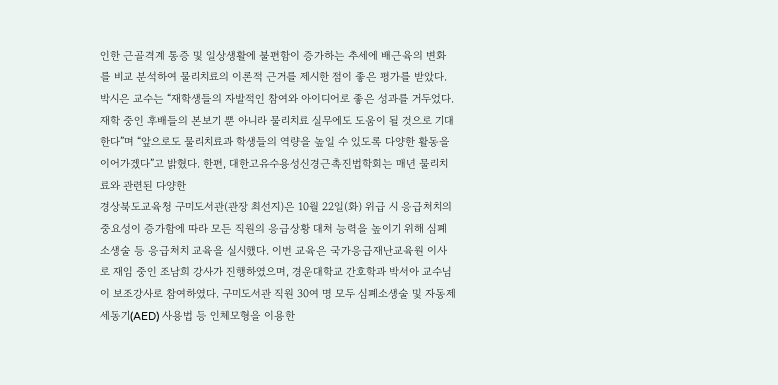인한 근골격계 통증 및 일상생활에 불편함이 증가하는 추세에 배근육의 변화를 비교 분석하여 물리치료의 이론적 근거를 제시한 점이 좋은 평가를 받았다. 박시은 교수는 “재학생들의 자발적인 참여와 아이디어로 좋은 성과를 거두었다. 재학 중인 후배들의 본보기 뿐 아니라 물리치료 실무에도 도움이 될 것으로 기대한다”며 “앞으로도 물리치료과 학생들의 역량을 높일 수 있도록 다양한 활동을 이어가겠다”고 밝혔다. 한편, 대한고유수용성신경근촉진법학회는 매년 물리치료와 관련된 다양한
경상북도교육청 구미도서관(관장 최선지)은 10월 22일(화) 위급 시 응급처치의 중요성이 증가함에 따라 모든 직원의 응급상황 대처 능력을 높이기 위해 심폐소생술 등 응급처치 교육을 실시했다. 이번 교육은 국가응급재난교육원 이사로 재임 중인 조남희 강사가 진행하였으며, 경운대학교 간호학과 박서아 교수님이 보조강사로 참여하였다. 구미도서관 직원 30여 명 모두 심폐소생술 및 자동제세동기(AED) 사용법 등 인체모형을 이용한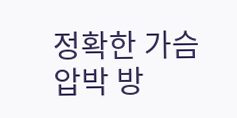정확한 가슴압박 방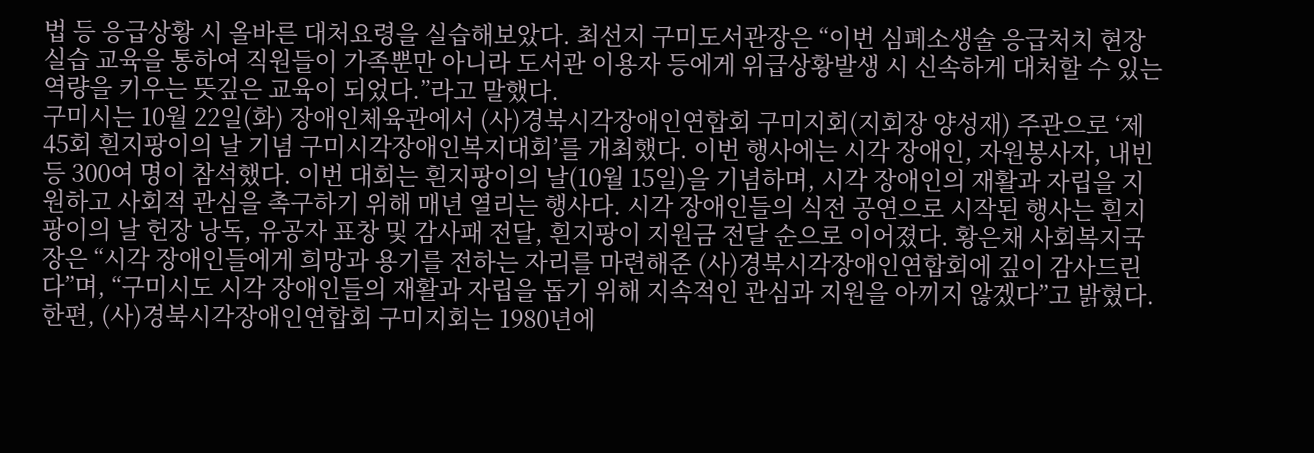법 등 응급상황 시 올바른 대처요령을 실습해보았다. 최선지 구미도서관장은 “이번 심폐소생술 응급처치 현장실습 교육을 통하여 직원들이 가족뿐만 아니라 도서관 이용자 등에게 위급상황발생 시 신속하게 대처할 수 있는 역량을 키우는 뜻깊은 교육이 되었다.”라고 말했다.
구미시는 10월 22일(화) 장애인체육관에서 (사)경북시각장애인연합회 구미지회(지회장 양성재) 주관으로 ‘제45회 흰지팡이의 날 기념 구미시각장애인복지대회’를 개최했다. 이번 행사에는 시각 장애인, 자원봉사자, 내빈 등 300여 명이 참석했다. 이번 대회는 흰지팡이의 날(10월 15일)을 기념하며, 시각 장애인의 재활과 자립을 지원하고 사회적 관심을 촉구하기 위해 매년 열리는 행사다. 시각 장애인들의 식전 공연으로 시작된 행사는 흰지팡이의 날 헌장 낭독, 유공자 표창 및 감사패 전달, 흰지팡이 지원금 전달 순으로 이어졌다. 황은채 사회복지국장은 “시각 장애인들에게 희망과 용기를 전하는 자리를 마련해준 (사)경북시각장애인연합회에 깊이 감사드린다”며, “구미시도 시각 장애인들의 재활과 자립을 돕기 위해 지속적인 관심과 지원을 아끼지 않겠다”고 밝혔다. 한편, (사)경북시각장애인연합회 구미지회는 1980년에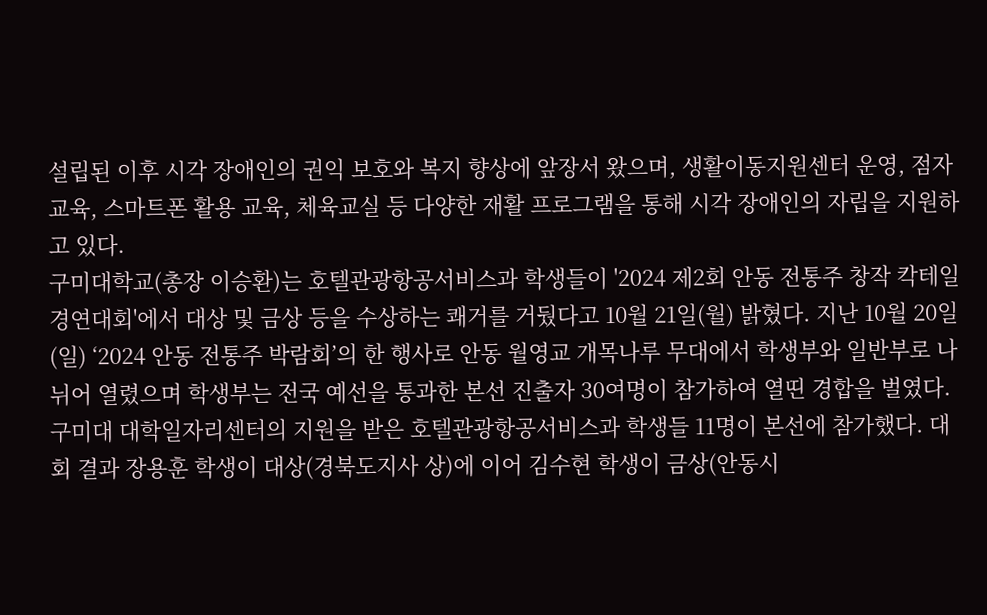설립된 이후 시각 장애인의 권익 보호와 복지 향상에 앞장서 왔으며, 생활이동지원센터 운영, 점자 교육, 스마트폰 활용 교육, 체육교실 등 다양한 재활 프로그램을 통해 시각 장애인의 자립을 지원하고 있다.
구미대학교(총장 이승환)는 호텔관광항공서비스과 학생들이 '2024 제2회 안동 전통주 창작 칵테일 경연대회'에서 대상 및 금상 등을 수상하는 쾌거를 거뒀다고 10월 21일(월) 밝혔다. 지난 10월 20일(일) ‘2024 안동 전통주 박람회’의 한 행사로 안동 월영교 개목나루 무대에서 학생부와 일반부로 나뉘어 열렸으며 학생부는 전국 예선을 통과한 본선 진출자 30여명이 참가하여 열띤 경합을 벌였다. 구미대 대학일자리센터의 지원을 받은 호텔관광항공서비스과 학생들 11명이 본선에 참가했다. 대회 결과 장용훈 학생이 대상(경북도지사 상)에 이어 김수현 학생이 금상(안동시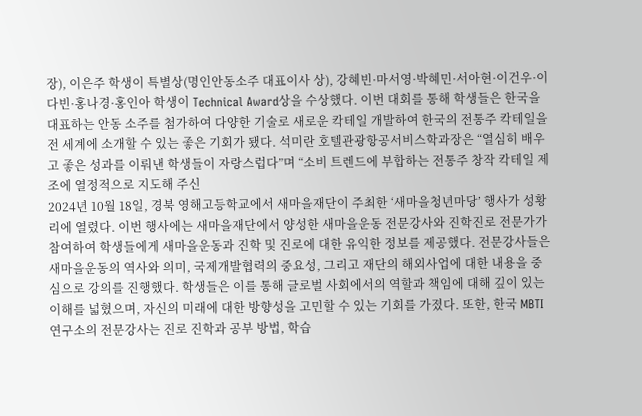장), 이은주 학생이 특별상(명인안동소주 대표이사 상), 강혜빈·마서영·박혜민·서아현·이건우·이다빈·홍나경·홍인아 학생이 Technical Award상을 수상했다. 이번 대회를 통해 학생들은 한국을 대표하는 안동 소주를 첨가하여 다양한 기술로 새로운 칵테일 개발하여 한국의 전통주 칵테일을 전 세계에 소개할 수 있는 좋은 기회가 됐다. 석미란 호텔관광항공서비스학과장은 “열심히 배우고 좋은 성과를 이뤄낸 학생들이 자랑스럽다”며 “소비 트렌드에 부합하는 전통주 창작 칵테일 제조에 열정적으로 지도해 주신
2024년 10월 18일, 경북 영해고등학교에서 새마을재단이 주최한 ‘새마을청년마당’ 행사가 성황리에 열렸다. 이번 행사에는 새마을재단에서 양성한 새마을운동 전문강사와 진학진로 전문가가 참여하여 학생들에게 새마을운동과 진학 및 진로에 대한 유익한 정보를 제공했다. 전문강사들은 새마을운동의 역사와 의미, 국제개발협력의 중요성, 그리고 재단의 해외사업에 대한 내용을 중심으로 강의를 진행했다. 학생들은 이를 통해 글로벌 사회에서의 역할과 책임에 대해 깊이 있는 이해를 넓혔으며, 자신의 미래에 대한 방향성을 고민할 수 있는 기회를 가졌다. 또한, 한국 MBTI연구소의 전문강사는 진로 진학과 공부 방법, 학습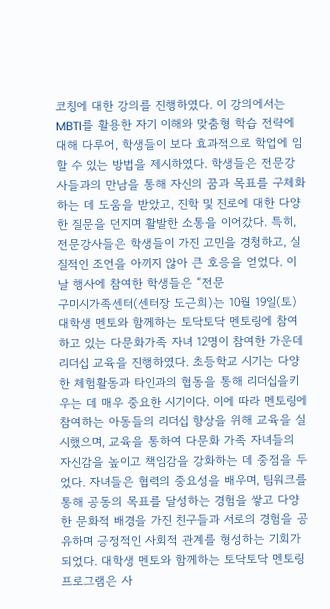코칭에 대한 강의를 진행하였다. 이 강의에서는 MBTI를 활용한 자기 이해와 맞춤형 학습 전략에 대해 다루어, 학생들이 보다 효과적으로 학업에 임할 수 있는 방법을 제시하였다. 학생들은 전문강사들과의 만남을 통해 자신의 꿈과 목표를 구체화하는 데 도움을 받았고, 진학 및 진로에 대한 다양한 질문을 던지며 활발한 소통을 이어갔다. 특히, 전문강사들은 학생들이 가진 고민을 경청하고, 실질적인 조언을 아끼지 않아 큰 호응을 얻었다. 이날 행사에 참여한 학생들은 “전문
구미시가족센터(센터장 도근희)는 10월 19일(토) 대학생 멘토와 함께하는 토닥토닥 멘토링에 참여하고 있는 다문화가족 자녀 12명이 참여한 가운데 리더십 교육을 진행하였다. 초등학교 시기는 다양한 체험활동과 타인과의 협동을 통해 리더십을키우는 데 매우 중요한 시기이다. 이에 따라 멘토링에 참여하는 아동들의 리더십 향상을 위해 교육을 실시했으며, 교육을 통하여 다문화 가족 자녀들의 자신감을 높이고 책임감을 강화하는 데 중점을 두었다. 자녀들은 협력의 중요성을 배우며, 팀워크를 통해 공동의 목표를 달성하는 경험을 쌓고 다양한 문화적 배경을 가진 친구들과 서로의 경험을 공유하며 긍정적인 사회적 관계를 형성하는 기회가 되었다. 대학생 멘토와 함께하는 토닥토닥 멘토링 프로그램은 사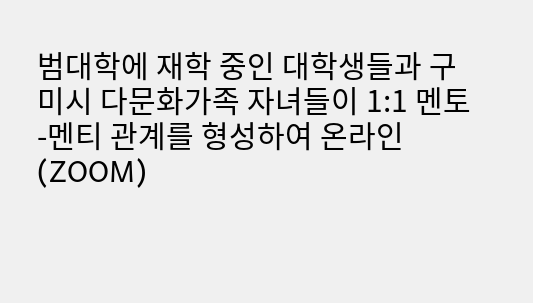범대학에 재학 중인 대학생들과 구미시 다문화가족 자녀들이 1:1 멘토-멘티 관계를 형성하여 온라인(ZOOM)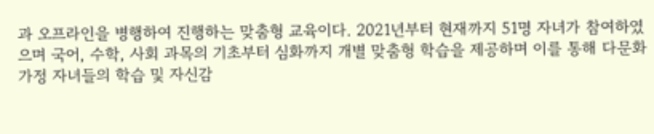과 오프라인을 병행하여 진행하는 맞춤형 교육이다. 2021년부터 현재까지 51명 자녀가 참여하였으며 국어, 수학, 사회 과목의 기초부터 심화까지 개별 맞춤형 학습을 제공하며 이를 통해 다문화가정 자녀들의 학습 및 자신감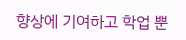향상에 기여하고 학업 뿐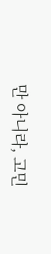만 아니라, 고민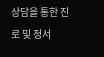상담을 통한 진로 및 정서